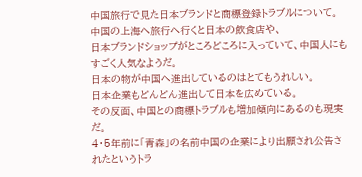中国旅行で見た日本ブランドと商標登録トラブルについて。
中国の上海へ旅行へ行くと日本の飲食店や、
日本ブランドショップがところどころに入っていて、中国人にもすごく人気なようだ。
日本の物が中国へ進出しているのはとてもうれしい。
日本企業もどんどん進出して日本を広めている。
その反面、中国との商標トラブルも増加傾向にあるのも現実だ。
4・5年前に「青森」の名前中国の企業により出願され公告されたというトラ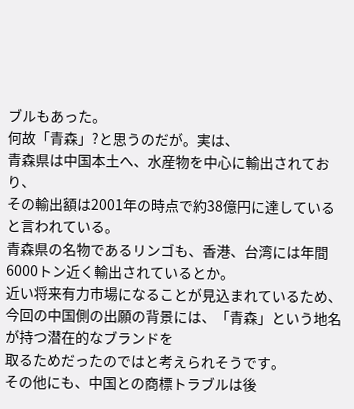ブルもあった。
何故「青森」?と思うのだが。実は、
青森県は中国本土へ、水産物を中心に輸出されており、
その輸出額は2001年の時点で約38億円に達していると言われている。
青森県の名物であるリンゴも、香港、台湾には年間6000トン近く輸出されているとか。
近い将来有力市場になることが見込まれているため、
今回の中国側の出願の背景には、「青森」という地名が持つ潜在的なブランドを
取るためだったのではと考えられそうです。
その他にも、中国との商標トラブルは後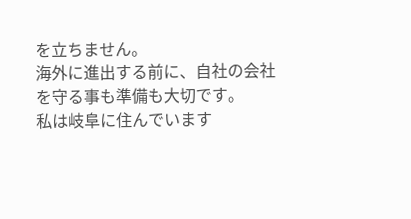を立ちません。
海外に進出する前に、自社の会社を守る事も準備も大切です。
私は岐阜に住んでいます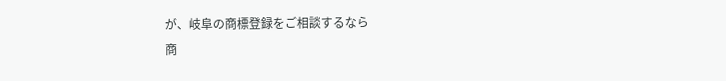が、岐阜の商標登録をご相談するなら
商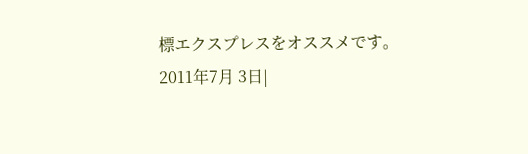標エクスプレスをオススメです。
2011年7月 3日|